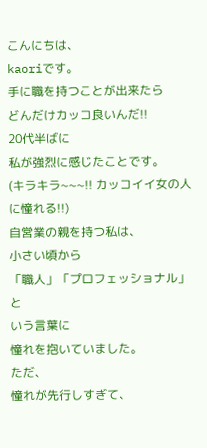こんにちは、
kaoriです。
手に職を持つことが出来たら
どんだけカッコ良いんだ!!
20代半ばに
私が強烈に感じたことです。
(キラキラ~~~!! カッコイイ女の人に憧れる!!)
自営業の親を持つ私は、
小さい頃から
「職人」「プロフェッショナル」と
いう言葉に
憧れを抱いていました。
ただ、
憧れが先行しすぎて、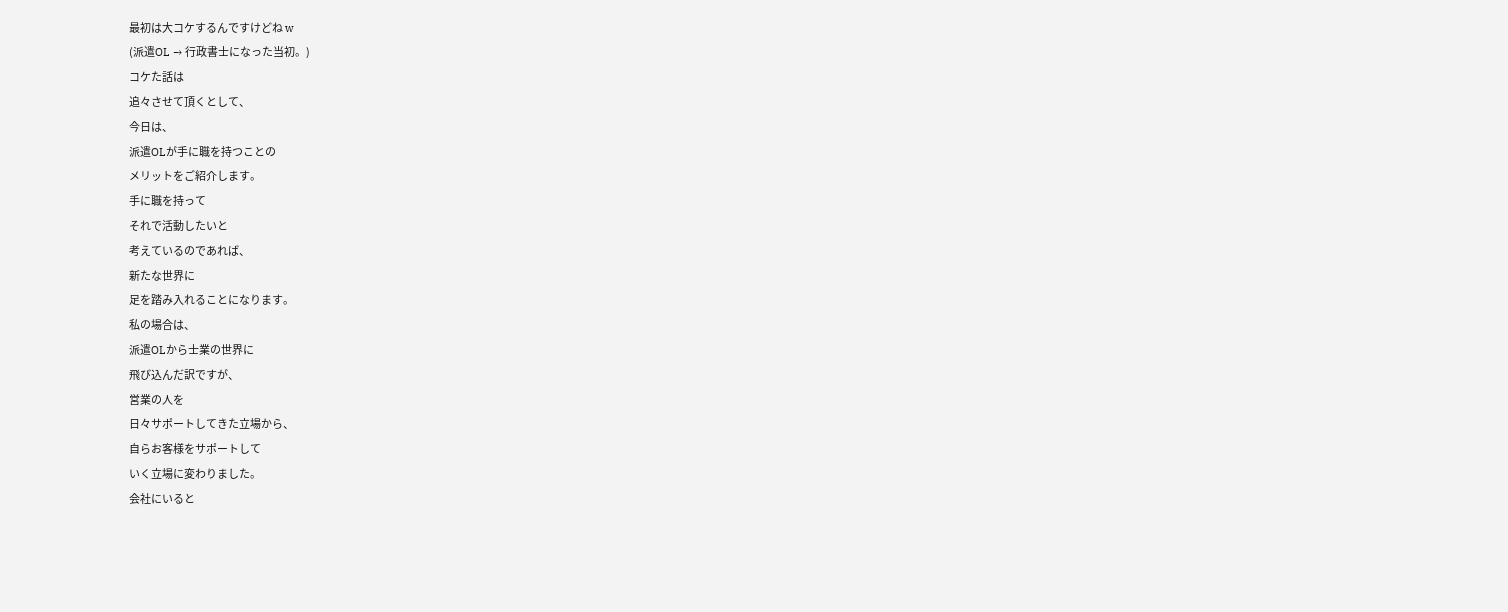最初は大コケするんですけどね w
(派遣OL → 行政書士になった当初。)
コケた話は
追々させて頂くとして、
今日は、
派遣OLが手に職を持つことの
メリットをご紹介します。
手に職を持って
それで活動したいと
考えているのであれば、
新たな世界に
足を踏み入れることになります。
私の場合は、
派遣OLから士業の世界に
飛び込んだ訳ですが、
営業の人を
日々サポートしてきた立場から、
自らお客様をサポートして
いく立場に変わりました。
会社にいると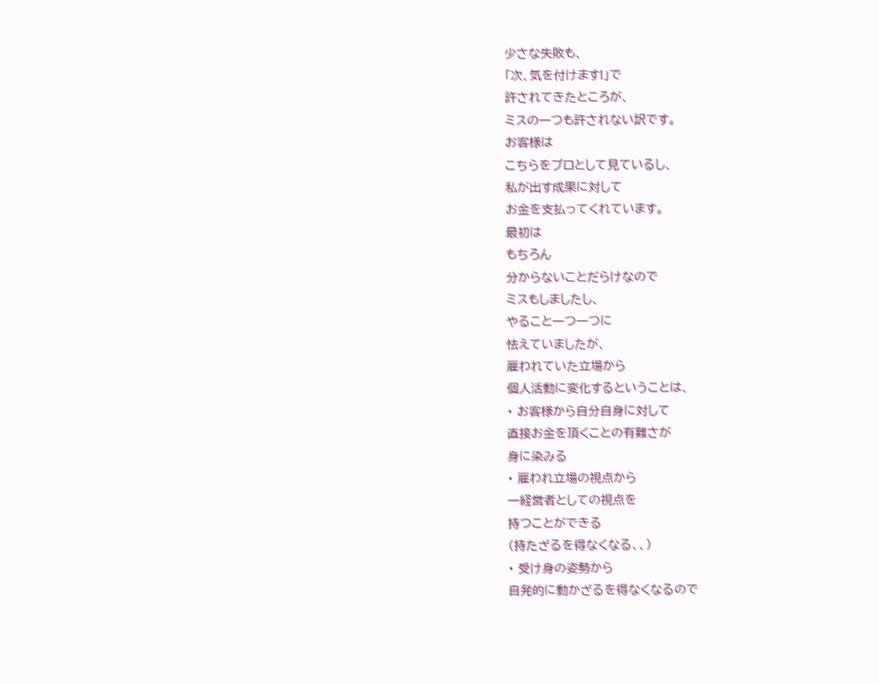少さな失敗も、
「次、気を付けます!」で
許されてきたところが、
ミスの一つも許されない訳です。
お客様は
こちらをプロとして見ているし、
私が出す成果に対して
お金を支払ってくれています。
最初は
もちろん
分からないことだらけなので
ミスもしましたし、
やること一つ一つに
怯えていましたが、
雇われていた立場から
個人活動に変化するということは、
・ お客様から自分自身に対して
直接お金を頂くことの有難さが
身に染みる
・ 雇われ立場の視点から
一経営者としての視点を
持つことができる
(持たざるを得なくなる、、)
・ 受け身の姿勢から
自発的に動かざるを得なくなるので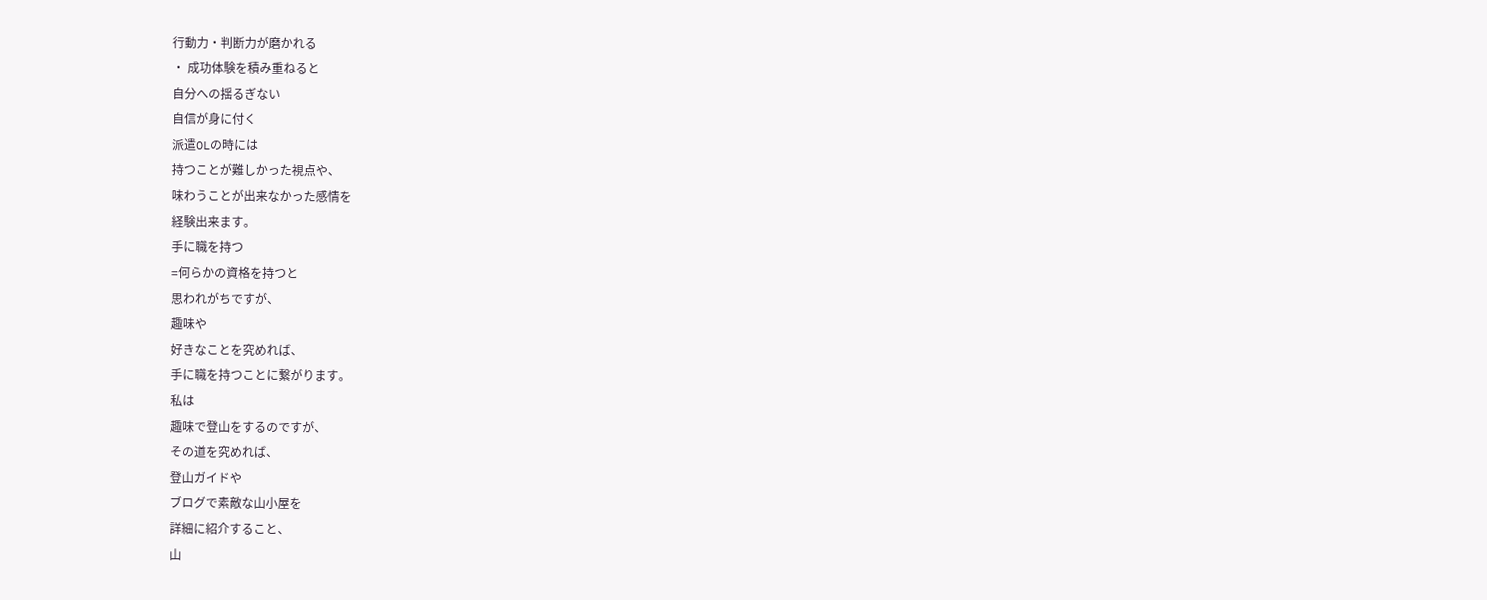行動力・判断力が磨かれる
・ 成功体験を積み重ねると
自分への揺るぎない
自信が身に付く
派遣OLの時には
持つことが難しかった視点や、
味わうことが出来なかった感情を
経験出来ます。
手に職を持つ
=何らかの資格を持つと
思われがちですが、
趣味や
好きなことを究めれば、
手に職を持つことに繋がります。
私は
趣味で登山をするのですが、
その道を究めれば、
登山ガイドや
ブログで素敵な山小屋を
詳細に紹介すること、
山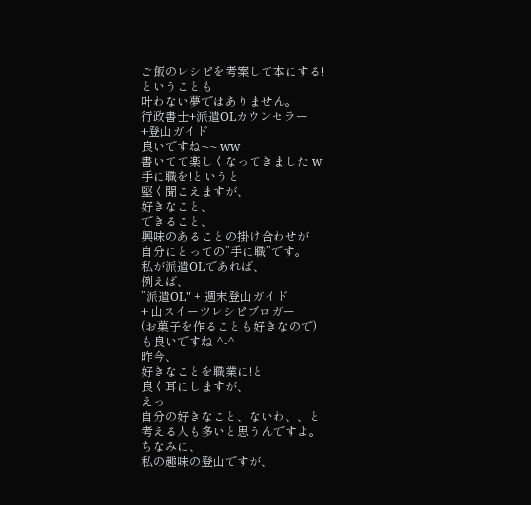ご飯のレシピを考案して本にする!
ということも
叶わない夢ではありません。
行政書士+派遣OLカウンセラー
+登山ガイド
良いですね~~ ww
書いてて楽しくなってきました w
手に職を!というと
堅く聞こえますが、
好きなこと、
できること、
興味のあることの掛け合わせが
自分にとっての”手に職”です。
私が派遣OLであれば、
例えば、
”派遣OL" + 週末登山ガイド
+ 山スイーツレシピブロガー
(お菓子を作ることも好きなので)
も良いですね ^-^
昨今、
好きなことを職業に!と
良く耳にしますが、
えっ
自分の好きなこと、ないわ、、と
考える人も多いと思うんですよ。
ちなみに、
私の趣味の登山ですが、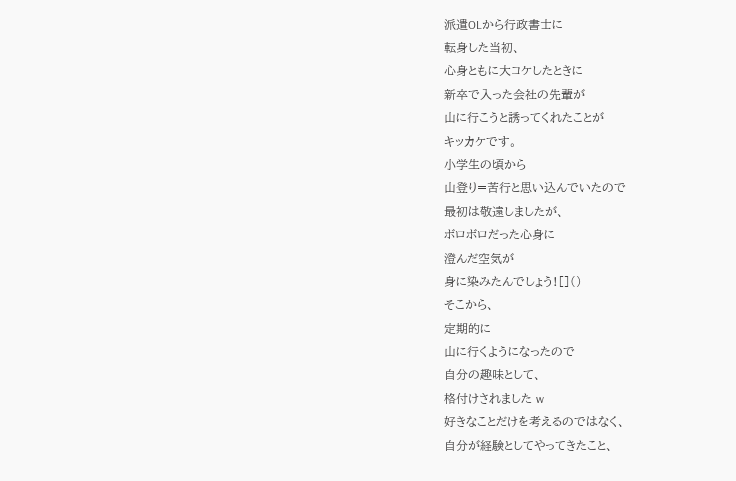派遣OLから行政書士に
転身した当初、
心身ともに大コケしたときに
新卒で入った会社の先輩が
山に行こうと誘ってくれたことが
キッカケです。
小学生の頃から
山登り=苦行と思い込んでいたので
最初は敬遠しましたが、
ボロボロだった心身に
澄んだ空気が
身に染みたんでしょう![]()
そこから、
定期的に
山に行くようになったので
自分の趣味として、
格付けされました w
好きなことだけを考えるのではなく、
自分が経験としてやってきたこと、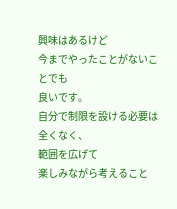興味はあるけど
今までやったことがないことでも
良いです。
自分で制限を設ける必要は全くなく、
範囲を広げて
楽しみながら考えること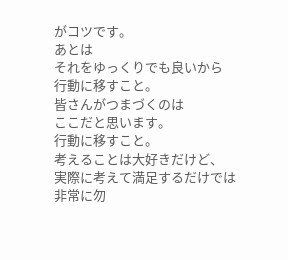がコツです。
あとは
それをゆっくりでも良いから
行動に移すこと。
皆さんがつまづくのは
ここだと思います。
行動に移すこと。
考えることは大好きだけど、
実際に考えて満足するだけでは
非常に勿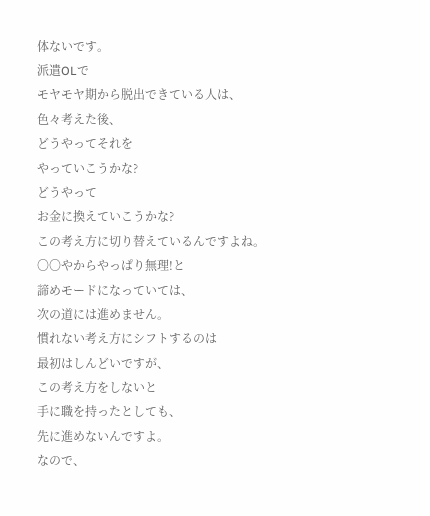体ないです。
派遣OLで
モヤモヤ期から脱出できている人は、
色々考えた後、
どうやってそれを
やっていこうかな?
どうやって
お金に換えていこうかな?
この考え方に切り替えているんですよね。
〇〇やからやっぱり無理!と
諦めモードになっていては、
次の道には進めません。
慣れない考え方にシフトするのは
最初はしんどいですが、
この考え方をしないと
手に職を持ったとしても、
先に進めないんですよ。
なので、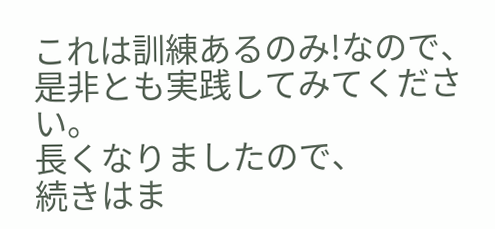これは訓練あるのみ!なので、
是非とも実践してみてください。
長くなりましたので、
続きはま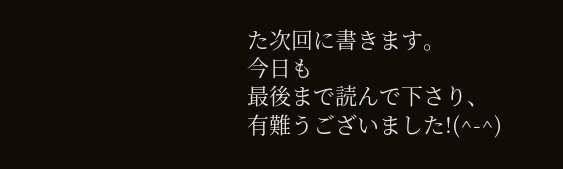た次回に書きます。
今日も
最後まで読んで下さり、
有難うございました!(^-^)